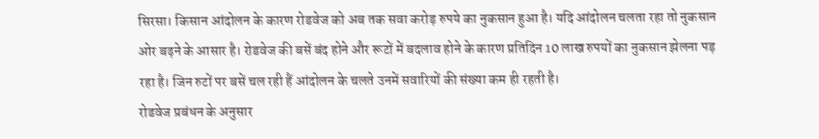सिरसा। किसान आंदोलन के कारण रोडवेज को अब तक सवा करोड़ रुपये का नुकसान हुआ है। यदि आंदोलन चलता रहा तो नुकसान ओर बढ़ने के आसार है। रोडवेज की बसें बंद होने और रूटों में बदलाव होने के कारण प्रतिदिन 10 लाख रुपयों का नुकसान झेलना पड़ रहा है। जिन रुटों पर बसें चल रही हैं आंदोलन के चलते उनमें सवारियों की संख्या कम ही रहती है।
रोडवेज प्रबंधन के अनुसार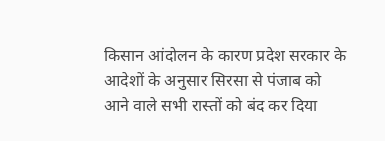किसान आंदोलन के कारण प्रदेश सरकार के आदेशों के अनुसार सिरसा से पंजाब को आने वाले सभी रास्तों को बंद कर दिया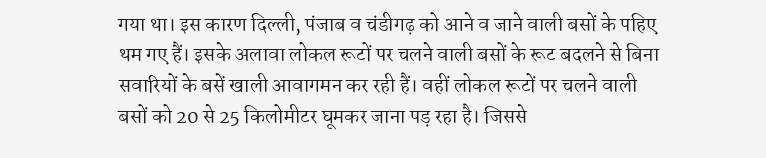गया था। इस कारण दिल्ली, पंजाब व चंडीगढ़ को आने व जाने वाली बसों के पहिए थम गए हैं। इसके अलावा लोकल रूटों पर चलने वाली बसों के रूट बदलने से बिना सवारियों के बसें खाली आवागमन कर रही हैं। वहीं लोकल रूटों पर चलने वाली बसों को 20 से 25 किलोमीटर घूमकर जाना पड़ रहा है। जिससे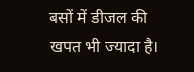बसों में डीजल की खपत भी ज्यादा है।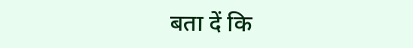बता दें कि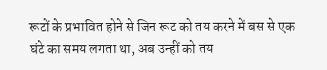रूटों के प्रभावित होने से जिन रूट को तय करने में बस से एक घंटे का समय लगता था, अब उन्हीं को तय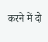करने में दो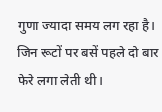गुणा ज्यादा समय लग रहा है। जिन रूटों पर बसें पहले दो बार फेरे लगा लेती थी।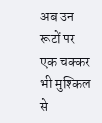अब उन रूटों पर एक चक्कर भी मुश्किल से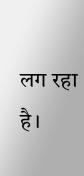लग रहा है।